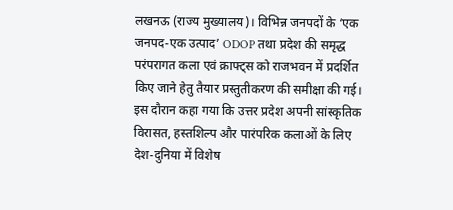लखनऊ (राज्य मुख्यालय)। विभिन्न जनपदों के ‘एक जनपद-एक उत्पाद’ ODOP तथा प्रदेश की समृद्ध परंपरागत कला एवं क्राफ्ट्स को राजभवन में प्रदर्शित किए जाने हेतु तैयार प्रस्तुतीकरण की समीक्षा की गई। इस दौरान कहा गया कि उत्तर प्रदेश अपनी सांस्कृतिक विरासत, हस्तशिल्प और पारंपरिक कलाओं के लिए देश-दुनिया में विशेष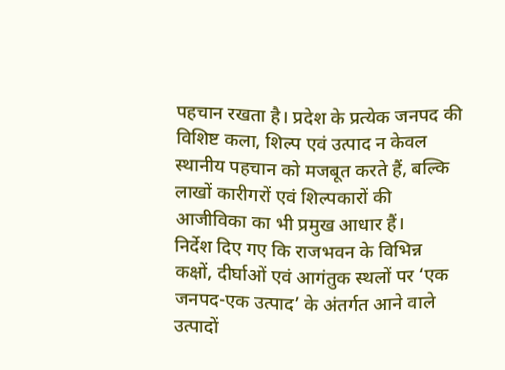पहचान रखता है। प्रदेश के प्रत्येक जनपद की विशिष्ट कला, शिल्प एवं उत्पाद न केवल स्थानीय पहचान को मजबूत करते हैं, बल्कि लाखों कारीगरों एवं शिल्पकारों की आजीविका का भी प्रमुख आधार हैं।
निर्देश दिए गए कि राजभवन के विभिन्न कक्षों, दीर्घाओं एवं आगंतुक स्थलों पर ‘एक जनपद-एक उत्पाद’ के अंतर्गत आने वाले उत्पादों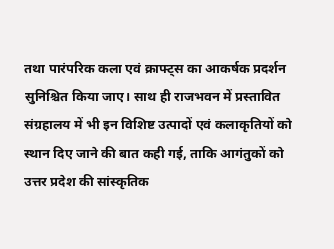तथा पारंपरिक कला एवं क्राफ्ट्स का आकर्षक प्रदर्शन सुनिश्चित किया जाए। साथ ही राजभवन में प्रस्तावित संग्रहालय में भी इन विशिष्ट उत्पादों एवं कलाकृतियों को स्थान दिए जाने की बात कही गई, ताकि आगंतुकों को उत्तर प्रदेश की सांस्कृतिक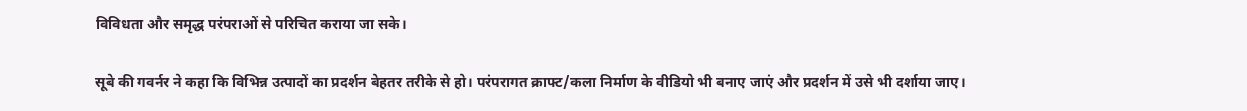विविधता और समृद्ध परंपराओं से परिचित कराया जा सके।

सूबे की गवर्नर ने कहा कि विभिन्न उत्पादों का प्रदर्शन बेहतर तरीके से हो। परंपरागत क्राफ्ट/कला निर्माण के वीडियो भी बनाए जाएं और प्रदर्शन में उसे भी दर्शाया जाए।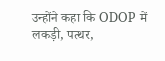उन्होंने कहा कि ODOP में लकड़ी, पत्थर,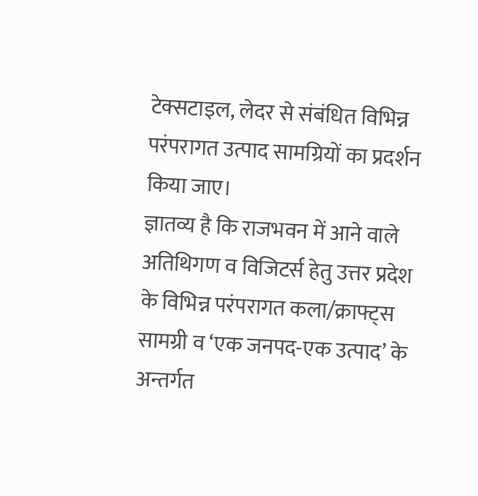टेक्सटाइल, लेदर से संबंधित विभिन्न परंपरागत उत्पाद सामग्रियों का प्रदर्शन किया जाए।
ज्ञातव्य है कि राजभवन में आने वाले अतिथिगण व विजिटर्स हेतु उत्तर प्रदेश के विभिन्न परंपरागत कला/क्राफ्ट्स सामग्री व ‘एक जनपद-एक उत्पाद’ के अन्तर्गत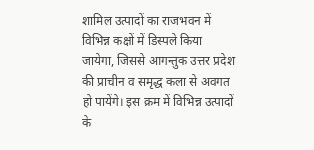शामिल उत्पादों का राजभवन में विभिन्न कक्षों में डिस्पले किया जायेगा, जिससे आगन्तुक उत्तर प्रदेश की प्राचीन व समृद्ध कला से अवगत हो पायेंगे। इस क्रम में विभिन्न उत्पादों के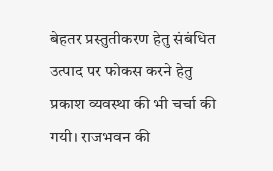बेहतर प्रस्तुतीकरण हेतु संबंधित उत्पाद पर फोकस करने हेतु प्रकाश व्यवस्था की भी चर्चा की गयी। राजभवन की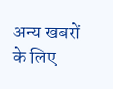अन्य खबरों के लिए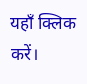यहाँ क्लिक करें।